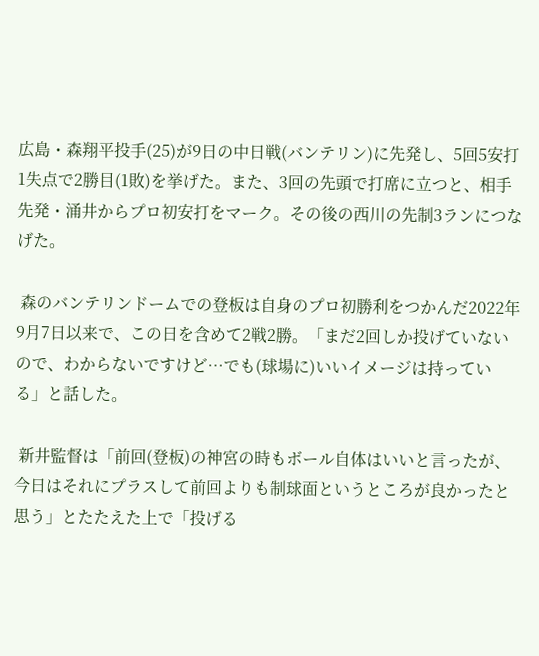広島・森翔平投手(25)が9日の中日戦(バンテリン)に先発し、5回5安打1失点で2勝目(1敗)を挙げた。また、3回の先頭で打席に立つと、相手先発・涌井からプロ初安打をマーク。その後の西川の先制3ランにつなげた。

 森のバンテリンドームでの登板は自身のプロ初勝利をつかんだ2022年9月7日以来で、この日を含めて2戦2勝。「まだ2回しか投げていないので、わからないですけど…でも(球場に)いいイメージは持っている」と話した。

 新井監督は「前回(登板)の神宮の時もボール自体はいいと言ったが、今日はそれにプラスして前回よりも制球面というところが良かったと思う」とたたえた上で「投げる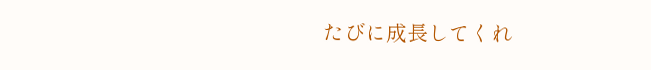たびに成長してくれ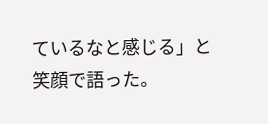ているなと感じる」と笑顔で語った。